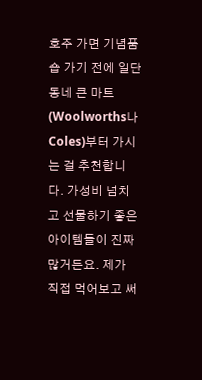호주 가면 기념품 숍 가기 전에 일단 동네 큰 마트(Woolworths나 Coles)부터 가시는 걸 추천합니다. 가성비 넘치고 선물하기 좋은 아이템들이 진짜 많거든요. 제가 직접 먹어보고 써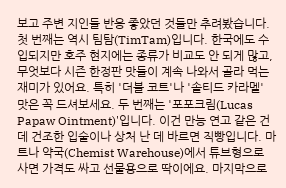보고 주변 지인들 반응 좋았던 것들만 추려봤습니다. 첫 번째는 역시 팀탐(TimTam)입니다. 한국에도 수입되지만 호주 현지에는 종류가 비교도 안 되게 많고, 무엇보다 시즌 한정판 맛들이 계속 나와서 골라 먹는 재미가 있어요. 특히 '더블 코트'나 '솔티드 카라멜' 맛은 꼭 드셔보세요. 두 번째는 '포포크림(Lucas Papaw Ointment)'입니다. 이건 만능 연고 같은 건데 건조한 입술이나 상처 난 데 바르면 직빵입니다. 마트나 약국(Chemist Warehouse)에서 튜브형으로 사면 가격도 싸고 선물용으로 딱이에요. 마지막으로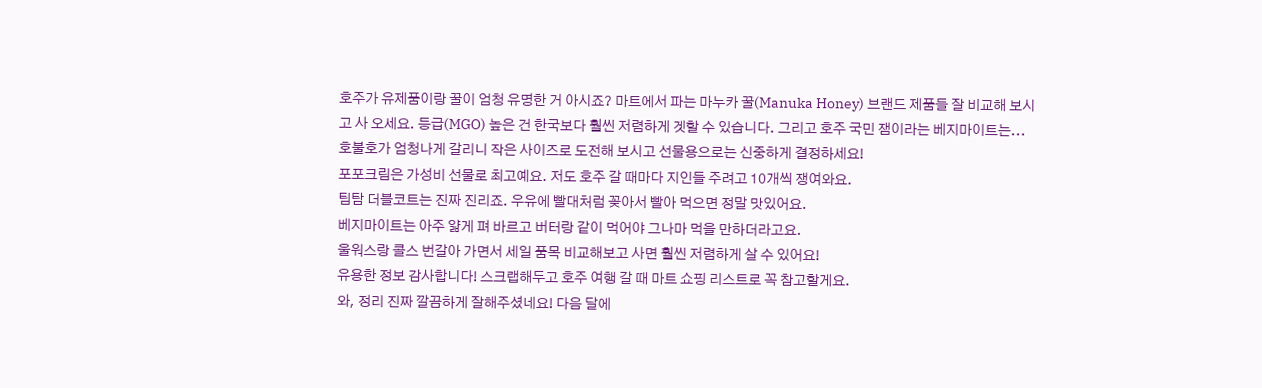호주가 유제품이랑 꿀이 엄청 유명한 거 아시죠? 마트에서 파는 마누카 꿀(Manuka Honey) 브랜드 제품들 잘 비교해 보시고 사 오세요. 등급(MGO) 높은 건 한국보다 훨씬 저렴하게 겟할 수 있습니다. 그리고 호주 국민 잼이라는 베지마이트는... 호불호가 엄청나게 갈리니 작은 사이즈로 도전해 보시고 선물용으로는 신중하게 결정하세요!
포포크림은 가성비 선물로 최고예요. 저도 호주 갈 때마다 지인들 주려고 10개씩 쟁여와요.
팀탐 더블코트는 진짜 진리죠. 우유에 빨대처럼 꽂아서 빨아 먹으면 정말 맛있어요.
베지마이트는 아주 얇게 펴 바르고 버터랑 같이 먹어야 그나마 먹을 만하더라고요.
울워스랑 콜스 번갈아 가면서 세일 품목 비교해보고 사면 훨씬 저렴하게 살 수 있어요!
유용한 정보 감사합니다! 스크랩해두고 호주 여행 갈 때 마트 쇼핑 리스트로 꼭 참고할게요.
와, 정리 진짜 깔끔하게 잘해주셨네요! 다음 달에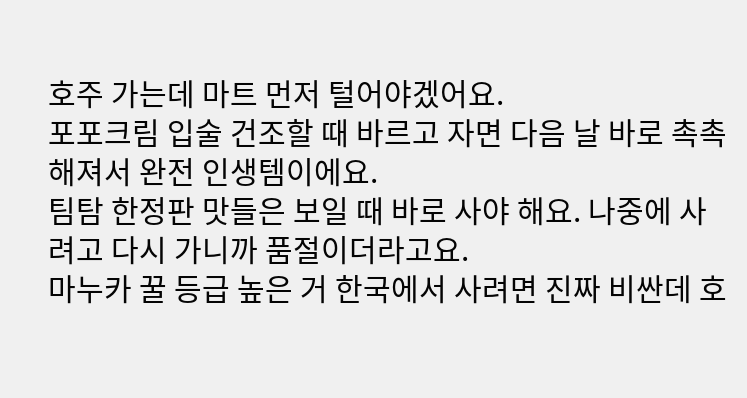호주 가는데 마트 먼저 털어야겠어요.
포포크림 입술 건조할 때 바르고 자면 다음 날 바로 촉촉해져서 완전 인생템이에요.
팀탐 한정판 맛들은 보일 때 바로 사야 해요. 나중에 사려고 다시 가니까 품절이더라고요.
마누카 꿀 등급 높은 거 한국에서 사려면 진짜 비싼데 호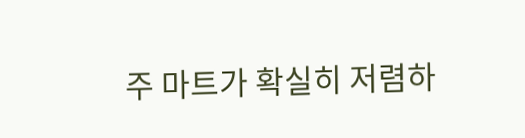주 마트가 확실히 저렴하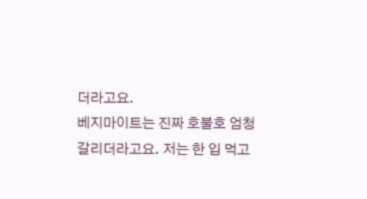더라고요.
베지마이트는 진짜 호불호 엄청 갈리더라고요. 저는 한 입 먹고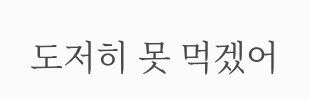도저히 못 먹겠어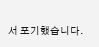서 포기했습니다.